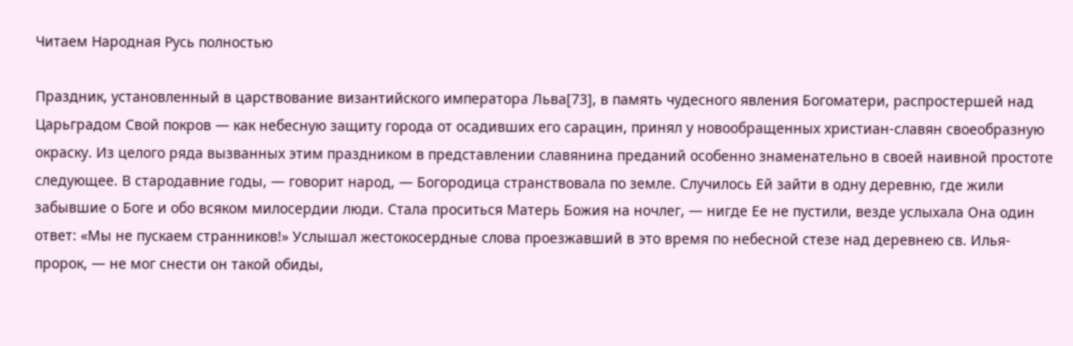Читаем Народная Русь полностью

Праздник, установленный в царствование византийского императора Льва[73], в память чудесного явления Богоматери, распростершей над Царьградом Свой покров — как небесную защиту города от осадивших его сарацин, принял у новообращенных христиан-славян своеобразную окраску. Из целого ряда вызванных этим праздником в представлении славянина преданий особенно знаменательно в своей наивной простоте следующее. В стародавние годы, — говорит народ, — Богородица странствовала по земле. Случилось Ей зайти в одну деревню, где жили забывшие о Боге и обо всяком милосердии люди. Стала проситься Матерь Божия на ночлег, — нигде Ее не пустили, везде услыхала Она один ответ: «Мы не пускаем странников!» Услышал жестокосердные слова проезжавший в это время по небесной стезе над деревнею св. Илья-пророк, — не мог снести он такой обиды,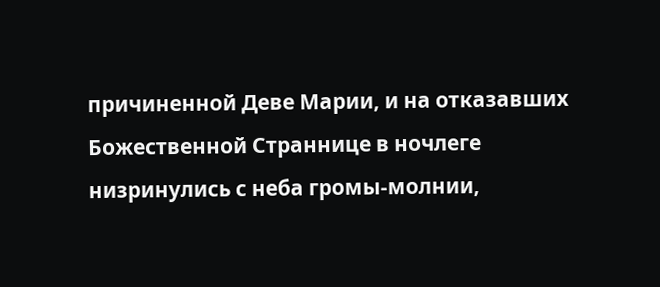причиненной Деве Марии, и на отказавших Божественной Страннице в ночлеге низринулись с неба громы-молнии,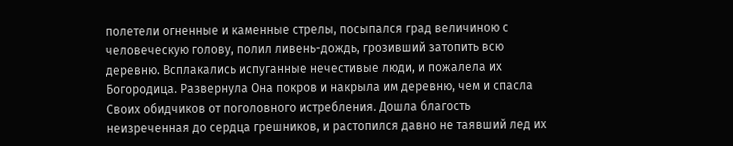полетели огненные и каменные стрелы, посыпался град величиною с человеческую голову, полил ливень-дождь, грозивший затопить всю деревню. Всплакались испуганные нечестивые люди, и пожалела их Богородица. Развернула Она покров и накрыла им деревню, чем и спасла Своих обидчиков от поголовного истребления. Дошла благость неизреченная до сердца грешников, и растопился давно не таявший лед их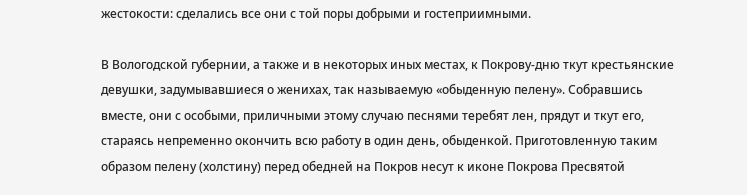жестокости: сделались все они с той поры добрыми и гостеприимными.

В Вологодской губернии, а также и в некоторых иных местах, к Покрову-дню ткут крестьянские девушки, задумывавшиеся о женихах, так называемую «обыденную пелену». Собравшись вместе, они с особыми, приличными этому случаю песнями теребят лен, прядут и ткут его, стараясь непременно окончить всю работу в один день, обыденкой. Приготовленную таким образом пелену (холстину) перед обедней на Покров несут к иконе Покрова Пресвятой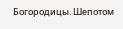Богородицы. Шепотом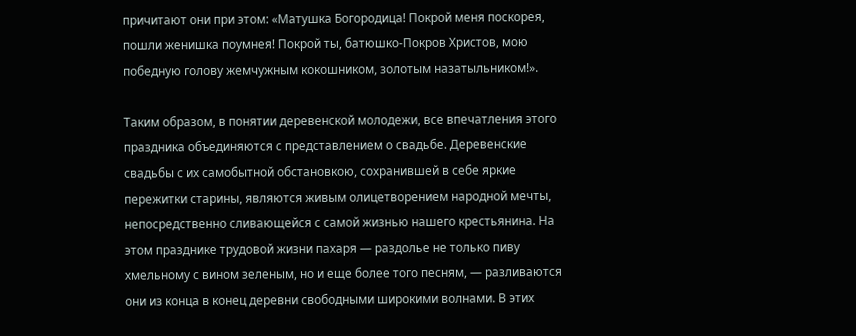причитают они при этом: «Матушка Богородица! Покрой меня поскорея, пошли женишка поумнея! Покрой ты, батюшко-Покров Христов, мою победную голову жемчужным кокошником, золотым назатыльником!».

Таким образом, в понятии деревенской молодежи, все впечатления этого праздника объединяются с представлением о свадьбе. Деревенские свадьбы с их самобытной обстановкою, сохранившей в себе яркие пережитки старины, являются живым олицетворением народной мечты, непосредственно сливающейся с самой жизнью нашего крестьянина. На этом празднике трудовой жизни пахаря — раздолье не только пиву хмельному с вином зеленым, но и еще более того песням, — разливаются они из конца в конец деревни свободными широкими волнами. В этих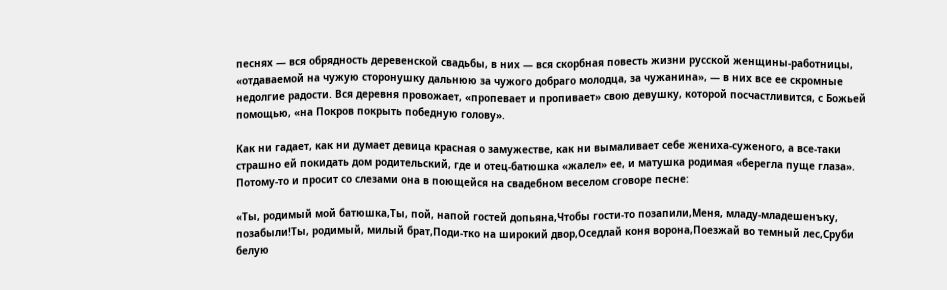песнях — вся обрядность деревенской свадьбы, в них — вся скорбная повесть жизни русской женщины-работницы, «отдаваемой на чужую сторонушку дальнюю за чужого добраго молодца, за чужанина», — в них все ее скромные недолгие радости. Вся деревня провожает, «пропевает и пропивает» свою девушку, которой посчастливится, с Божьей помощью, «на Покров покрыть победную голову».

Как ни гадает, как ни думает девица красная о замужестве, как ни вымаливает себе жениха-суженого, а все-таки страшно ей покидать дом родительский, где и отец-батюшка «жалел» ее, и матушка родимая «берегла пуще глаза». Потому-то и просит со слезами она в поющейся на свадебном веселом сговоре песне:

«Ты, родимый мой батюшка,Ты, пой, напой гостей допьяна,Чтобы гости-то позапили,Меня, младу-младешенъку, позабыли!Ты, родимый, милый брат,Поди-тко на широкий двор,Оседлай коня ворона,Поезжай во темный лес,Сруби белую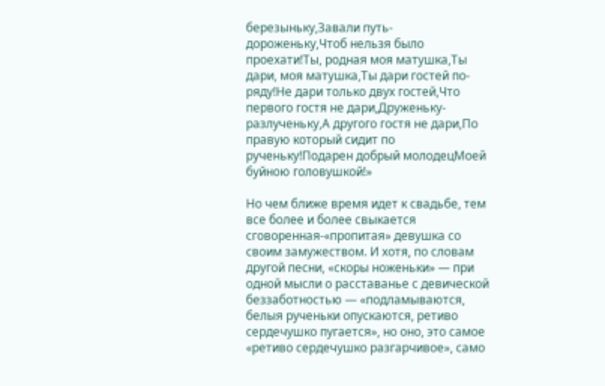березыньку,Завали путь-дороженьку,Чтоб нельзя было проехати!Ты, родная моя матушка,Ты дари, моя матушка,Ты дари гостей по-ряду!Не дари только двух гостей,Что первого гостя не дари,Друженьку-разлученьку,А другого гостя не дари,По правую который сидит по рученьку!Подарен добрый молодецМоей буйною головушкой!»

Но чем ближе время идет к свадьбе, тем все более и более свыкается сговоренная-«пропитая» девушка со своим замужеством. И хотя, по словам другой песни, «скоры ноженьки» — при одной мысли о расставанье с девической беззаботностью — «подламываются, белыя рученьки опускаются, ретиво сердечушко пугается», но оно, это самое «ретиво сердечушко разгарчивое», само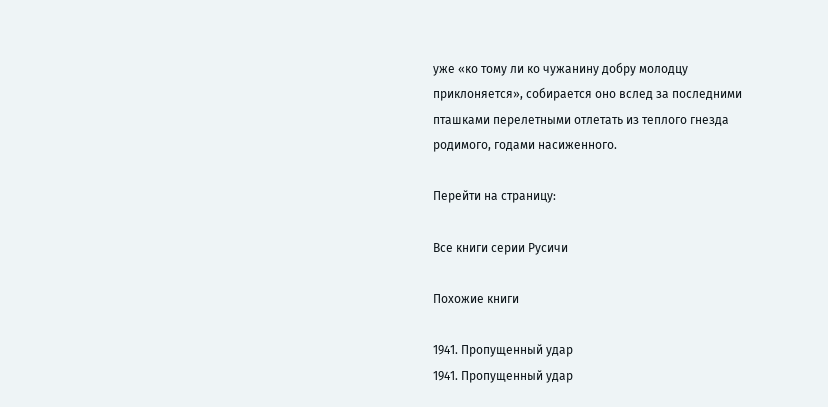уже «ко тому ли ко чужанину добру молодцу приклоняется», собирается оно вслед за последними пташками перелетными отлетать из теплого гнезда родимого, годами насиженного.

Перейти на страницу:

Все книги серии Русичи

Похожие книги

1941. Пропущенный удар
1941. Пропущенный удар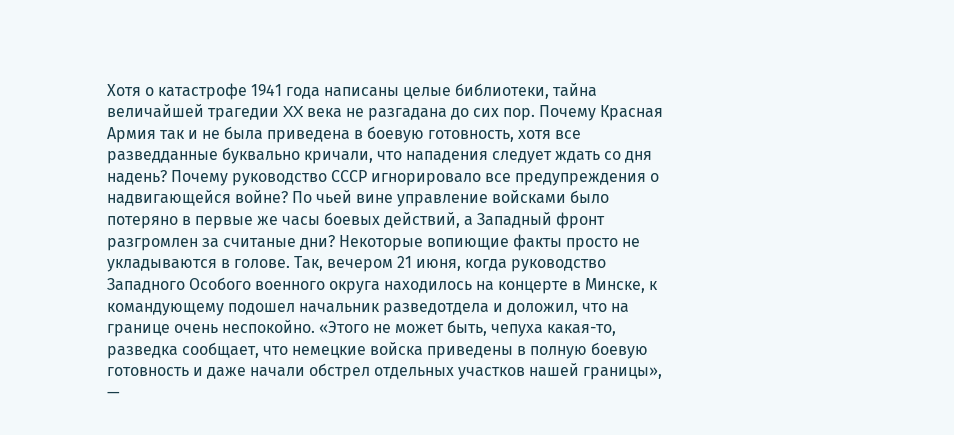Хотя о катастрофе 1941 года написаны целые библиотеки, тайна величайшей трагедии XX века не разгадана до сих пор. Почему Красная Армия так и не была приведена в боевую готовность, хотя все разведданные буквально кричали, что нападения следует ждать со дня надень? Почему руководство СССР игнорировало все предупреждения о надвигающейся войне? По чьей вине управление войсками было потеряно в первые же часы боевых действий, а Западный фронт разгромлен за считаные дни? Некоторые вопиющие факты просто не укладываются в голове. Так, вечером 21 июня, когда руководство Западного Особого военного округа находилось на концерте в Минске, к командующему подошел начальник разведотдела и доложил, что на границе очень неспокойно. «Этого не может быть, чепуха какая-то, разведка сообщает, что немецкие войска приведены в полную боевую готовность и даже начали обстрел отдельных участков нашей границы», —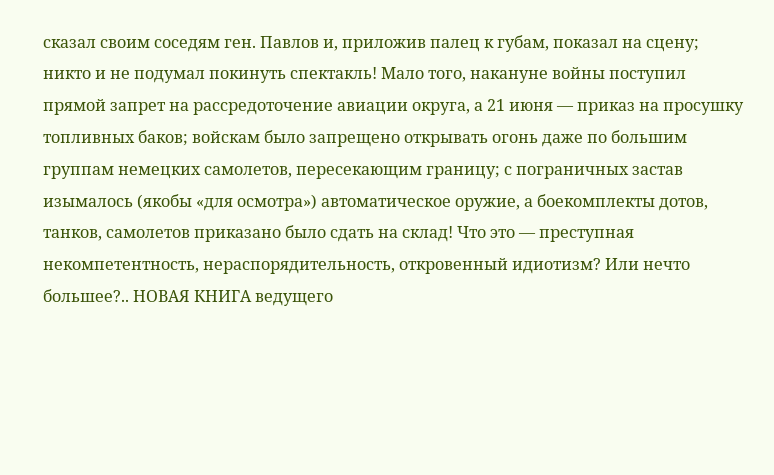сказал своим соседям ген. Павлов и, приложив палец к губам, показал на сцену; никто и не подумал покинуть спектакль! Мало того, накануне войны поступил прямой запрет на рассредоточение авиации округа, а 21 июня — приказ на просушку топливных баков; войскам было запрещено открывать огонь даже по большим группам немецких самолетов, пересекающим границу; с пограничных застав изымалось (якобы «для осмотра») автоматическое оружие, а боекомплекты дотов, танков, самолетов приказано было сдать на склад! Что это — преступная некомпетентность, нераспорядительность, откровенный идиотизм? Или нечто большее?.. НОВАЯ КНИГА ведущего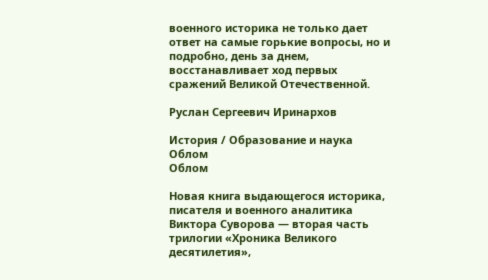военного историка не только дает ответ на самые горькие вопросы, но и подробно, день за днем, восстанавливает ход первых сражений Великой Отечественной.

Руслан Сергеевич Иринархов

История / Образование и наука
Облом
Облом

Новая книга выдающегося историка, писателя и военного аналитика Виктора Суворова — вторая часть трилогии «Хроника Великого десятилетия»,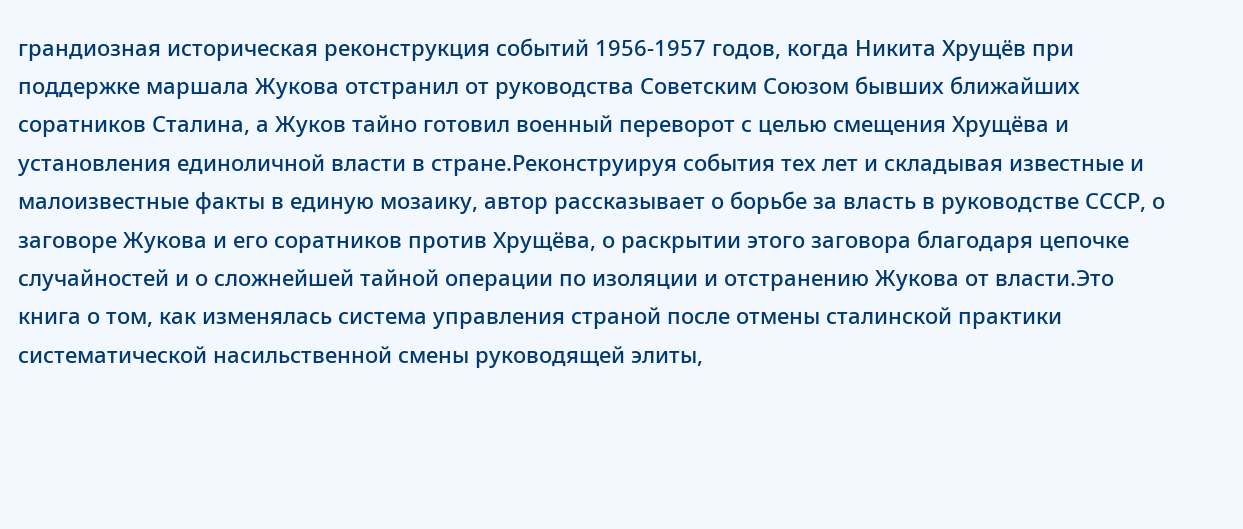грандиозная историческая реконструкция событий 1956-1957 годов, когда Никита Хрущёв при поддержке маршала Жукова отстранил от руководства Советским Союзом бывших ближайших соратников Сталина, а Жуков тайно готовил военный переворот с целью смещения Хрущёва и установления единоличной власти в стране.Реконструируя события тех лет и складывая известные и малоизвестные факты в единую мозаику, автор рассказывает о борьбе за власть в руководстве СССР, о заговоре Жукова и его соратников против Хрущёва, о раскрытии этого заговора благодаря цепочке случайностей и о сложнейшей тайной операции по изоляции и отстранению Жукова от власти.Это книга о том, как изменялась система управления страной после отмены сталинской практики систематической насильственной смены руководящей элиты,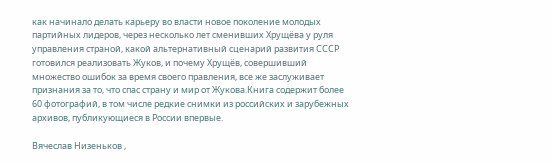как начинало делать карьеру во власти новое поколение молодых партийных лидеров, через несколько лет сменивших Хрущёва у руля управления страной, какой альтернативный сценарий развития СССР готовился реализовать Жуков, и почему Хрущёв, совершивший множество ошибок за время своего правления, все же заслуживает признания за то, что спас страну и мир от Жукова.Книга содержит более 60 фотографий, в том числе редкие снимки из российских и зарубежных архивов, публикующиеся в России впервые.

Вячеслав Низеньков ,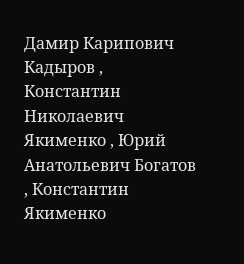Дамир Карипович Кадыров , Константин Николаевич Якименко , Юрий Анатольевич Богатов , Константин Якименко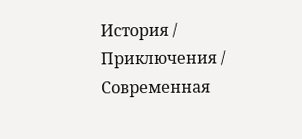История / Приключения / Современная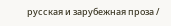русская и зарубежная проза /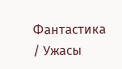Фантастика / Ужасы